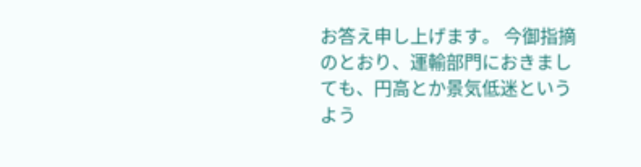お答え申し上げます。 今御指摘のとおり、運輸部門におきましても、円高とか景気低迷というよう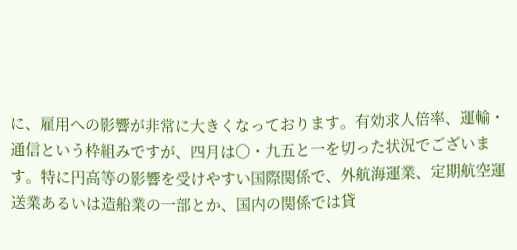に、雇用への影響が非常に大きくなっております。有効求人倍率、運輸・通信という枠組みですが、四月は〇・九五と一を切った状況でございます。特に円高等の影響を受けやすい国際関係で、外航海運業、定期航空運送業あるいは造船業の一部とか、国内の関係では貸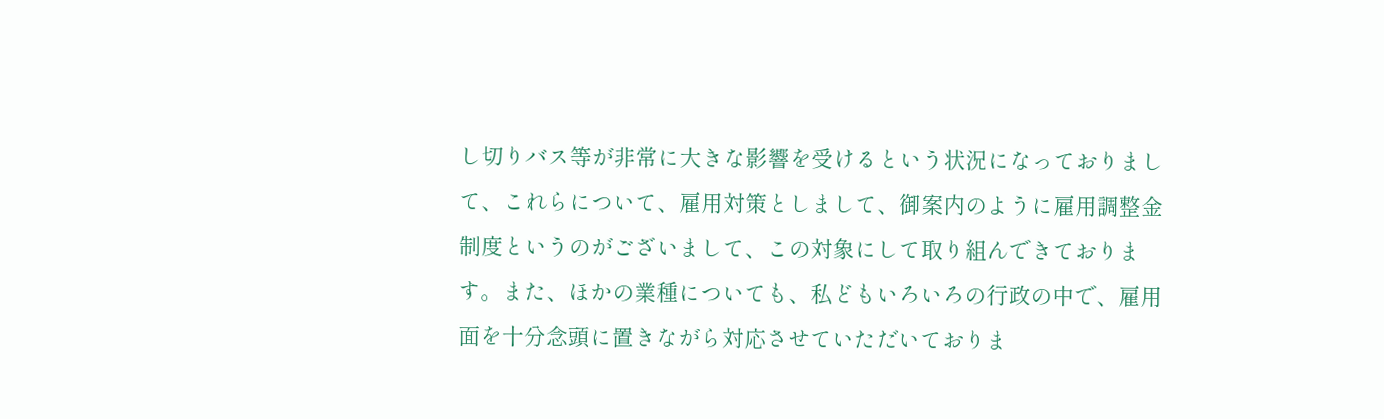し切りバス等が非常に大きな影響を受けるという状況になっておりまして、これらについて、雇用対策としまして、御案内のように雇用調整金制度というのがございまして、この対象にして取り組んできております。また、ほかの業種についても、私どもいろいろの行政の中で、雇用面を十分念頭に置きながら対応させていただいておりま